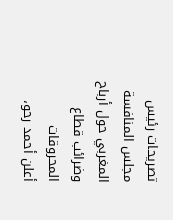تصريحات رئيس مجلس المنافسة المغربي حول أرباح وضرائب قطاع المحروقات
أعلن أحمد رحو،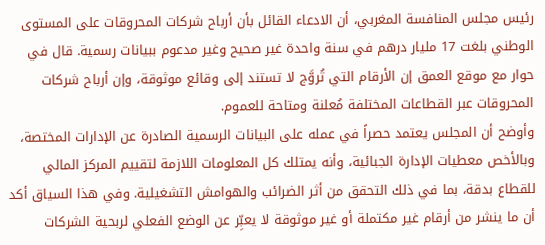رئيس مجلس المنافسة المغربي، أن الادعاء القائل بأن أرباح شركات المحروقات على المستوى الوطني بلغت 17 مليار درهم في سنة واحدة غير صحيح وغير مدعوم ببيانات رسمية. قال في حوار مع موقع العمق إن الأرقام التي تُروَّج لا تستند إلى وقائع موثوقة، وإن أرباح شركات المحروقات عبر القطاعات المختلفة مُعلنة ومتاحة للعموم.
وأوضح أن المجلس يعتمد حصراً في عمله على البيانات الرسمية الصادرة عن الإدارات المختصة، وبالأخص معطيات الإدارة الجبائية، وأنه يمتلك كل المعلومات اللازمة لتقييم المركز المالي للقطاع بدقة، بما في ذلك التحقق من أثر الضرائب والهوامش التشغيلية. وفي هذا السياق أكد أن ما ينشر من أرقام غير مكتملة أو غير موثوقة لا يعبِّر عن الوضع الفعلي لربحية الشركات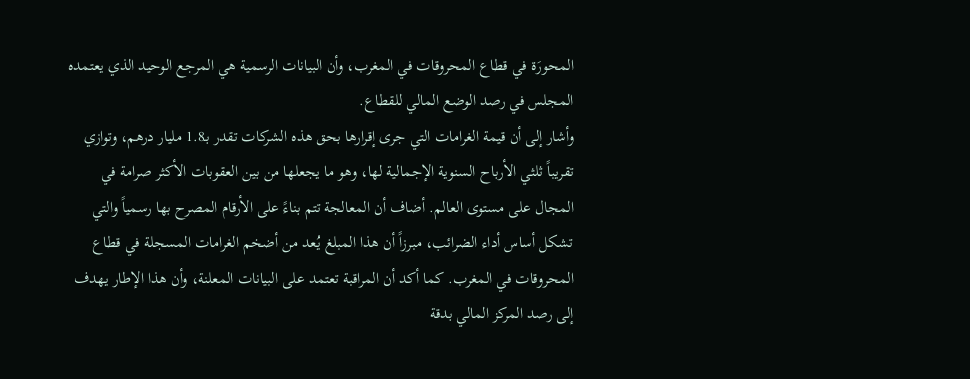المحورَة في قطاع المحروقات في المغرب، وأن البيانات الرسمية هي المرجع الوحيد الذي يعتمده المجلس في رصد الوضع المالي للقطاع.
وأشار إلى أن قيمة الغرامات التي جرى إقرارها بحق هذه الشركات تقدر بـ1.8 مليار درهم، وتوازي تقريباً ثلثي الأرباح السنوية الإجمالية لها، وهو ما يجعلها من بين العقوبات الأكثر صرامة في المجال على مستوى العالم. أضاف أن المعالجة تتم بناءً على الأرقام المصرح بها رسمياً والتي تشكل أساس أداء الضرائب، مبرزاً أن هذا المبلغ يُعد من أضخم الغرامات المسجلة في قطاع المحروقات في المغرب. كما أكد أن المراقبة تعتمد على البيانات المعلنة، وأن هذا الإطار يهدف إلى رصد المركز المالي بدقة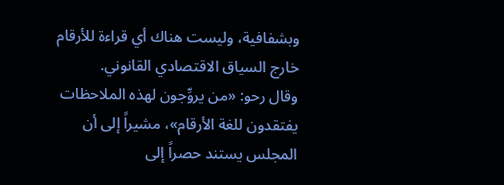وبشفافية، وليست هناك أي قراءة للأرقام خارج السياق الاقتصادي القانوني.
وقال رحو: «من يروِّجون لهذه الملاحظات يفتقدون للغة الأرقام»، مشيراً إلى أن المجلس يستند حصراً إلى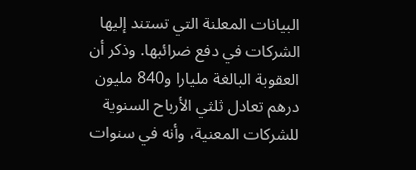البيانات المعلنة التي تستند إليها الشركات في دفع ضرائبها. وذكر أن العقوبة البالغة مليارا و840 مليون درهم تعادل ثلثي الأرباح السنوية للشركات المعنية، وأنه في سنوات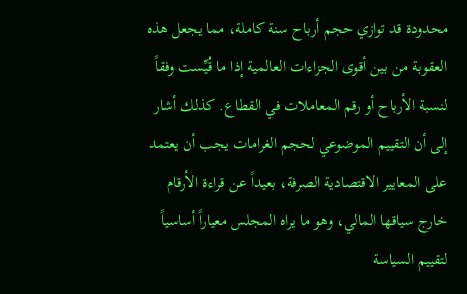محدودة قد توازي حجم أرباح سنة كاملة، مما يجعل هذه العقوبة من بين أقوى الجزاءات العالمية إذا ما قُيِّست وفقاً لنسبة الأرباح أو رقم المعاملات في القطاع. كذلك أشار إلى أن التقييم الموضوعي لحجم الغرامات يجب أن يعتمد على المعايير الاقتصادية الصرفة، بعيداً عن قراءة الأرقام خارج سياقها المالي، وهو ما يراه المجلس معياراً أساسياً لتقييم السياسة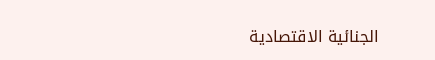الجنائية الاقتصادية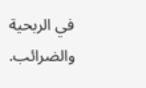في الربحية والضرائب.